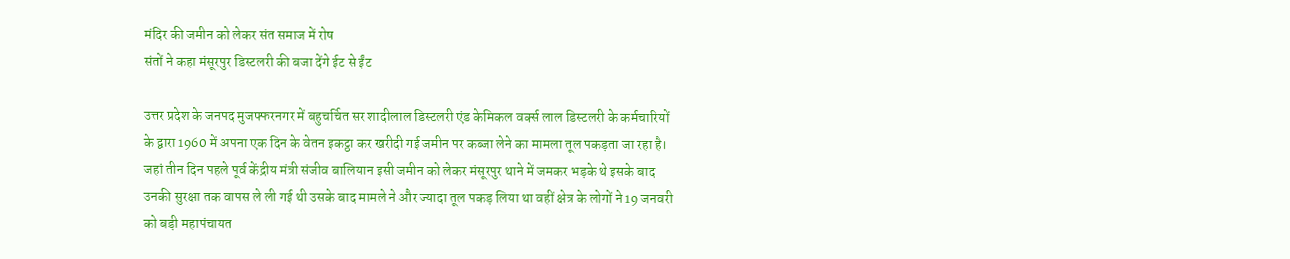मंदिर की जमीन को लेकर संत समाज में रोष
संतों ने कहा मंसूरपुर डिस्टलरी की बजा देंगे ईट से ईंट

उत्तर प्रदेश के जनपद मुजफ्फरनगर में बहुचर्चित सर शादीलाल डिस्टलरी एंड केमिकल वर्क्स लाल डिस्टलरी के कर्मचारियों के द्वारा 1960 में अपना एक दिन के वेतन इकट्ठा कर खरीदी गई जमीन पर कब्जा लेने का मामला तूल पकड़ता जा रहा है। जहां तीन दिन पहले पूर्व केंद्रीय मंत्री संजीव बालियान इसी जमीन को लेकर मंसूरपुर थाने में जमकर भड़के थे इसके बाद उनकी सुरक्षा तक वापस ले ली गई थी उसके बाद मामले ने और ज्यादा तूल पकड़ लिया था वहीं क्षेत्र के लोगों ने 19 जनवरी को बड़ी महापंचायत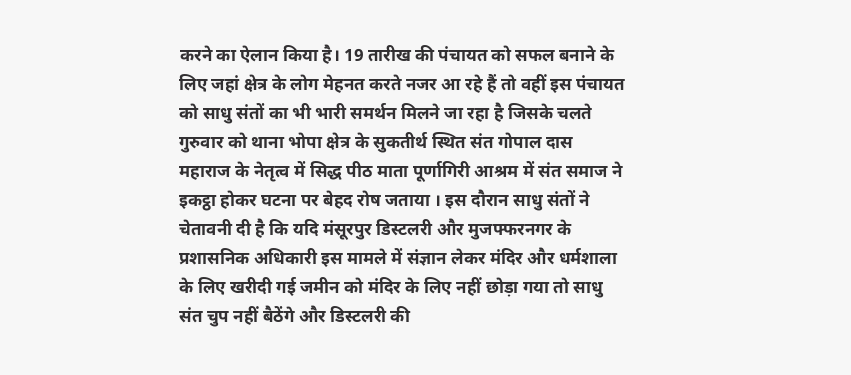करने का ऐलान किया है। 19 तारीख की पंचायत को सफल बनाने के लिए जहां क्षेत्र के लोग मेहनत करते नजर आ रहे हैं तो वहीं इस पंचायत को साधु संतों का भी भारी समर्थन मिलने जा रहा है जिसके चलते गुरुवार को थाना भोपा क्षेत्र के सुकतीर्थ स्थित संत गोपाल दास महाराज के नेतृत्व में सिद्ध पीठ माता पूर्णागिरी आश्रम में संत समाज ने इकट्ठा होकर घटना पर बेहद रोष जताया । इस दौरान साधु संतों ने चेतावनी दी है कि यदि मंसूरपुर डिस्टलरी और मुजफ्फरनगर के प्रशासनिक अधिकारी इस मामले में संज्ञान लेकर मंदिर और धर्मशाला के लिए खरीदी गई जमीन को मंदिर के लिए नहीं छोड़ा गया तो साधु संत चुप नहीं बैठेंगे और डिस्टलरी की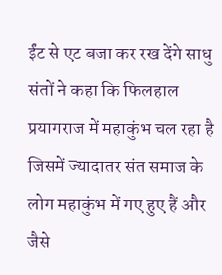ईंट से एट बजा कर रख देंगे साधु संतों ने कहा कि फिलहाल प्रयागराज में महाकुंभ चल रहा है जिसमें ज्यादातर संत समाज के लोग महाकुंभ में गए हुए हैं और जैसे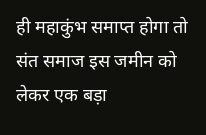ही महाकुंभ समाप्त होगा तो संत समाज इस जमीन को लेकर एक बड़ा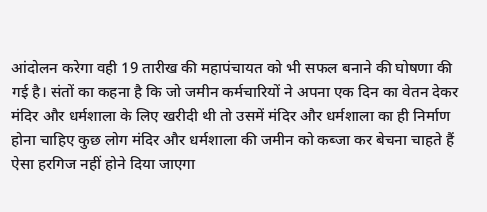आंदोलन करेगा वही 19 तारीख की महापंचायत को भी सफल बनाने की घोषणा की गई है। संतों का कहना है कि जो जमीन कर्मचारियों ने अपना एक दिन का वेतन देकर मंदिर और धर्मशाला के लिए खरीदी थी तो उसमें मंदिर और धर्मशाला का ही निर्माण होना चाहिए कुछ लोग मंदिर और धर्मशाला की जमीन को कब्जा कर बेचना चाहते हैं ऐसा हरगिज नहीं होने दिया जाएगा